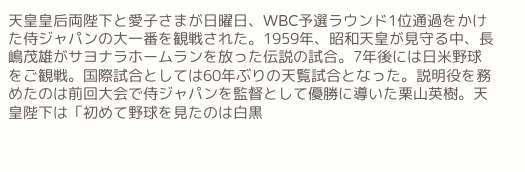天皇皇后両陛下と愛子さまが日曜日、WBC予選ラウンド1位通過をかけた侍ジャパンの大一番を観戦された。1959年、昭和天皇が見守る中、長嶋茂雄がサヨナラホームランを放った伝説の試合。7年後には日米野球をご観戦。国際試合としては60年ぶりの天覧試合となった。説明役を務めたのは前回大会で侍ジャパンを監督として優勝に導いた栗山英樹。天皇陛下は「初めて野球を見たのは白黒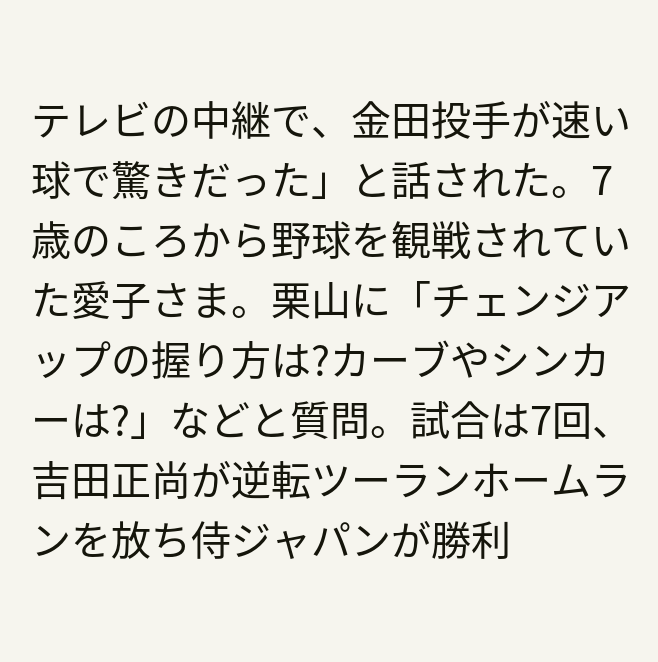テレビの中継で、金田投手が速い球で驚きだった」と話された。7歳のころから野球を観戦されていた愛子さま。栗山に「チェンジアップの握り方は?カーブやシンカーは?」などと質問。試合は7回、吉田正尚が逆転ツーランホームランを放ち侍ジャパンが勝利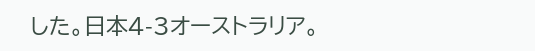した。日本4-3オーストラリア。